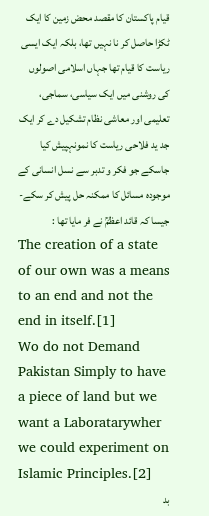قیام پاکستان کا مقصد محض زمین کا ایک ٹکڑا حاصل کر نا نہیں تھا، بلکہ ایک ایسی ریاست کا قیام تھا جہاں اسلامی اصولوں کی روشنی میں ایک سیاسی، سماجی، تعلیمی اور معاشی نظام تشکیل دے کر ایک جد ید فلاحی ریاست کا نمونہپیش کیا جاسکے جو فکر و تدبر سے نسل انسانی کے موجودہ مسائل کا ممکنہ حل پیش کر سکے- جیسا کہ قائد اعظمؒ نے فر مایا تھا :
The creation of a state of our own was a means to an end and not the end in itself.[1]
Wo do not Demand Pakistan Simply to have a piece of land but we want a Laboratarywher we could experiment on Islamic Principles.[2]
بد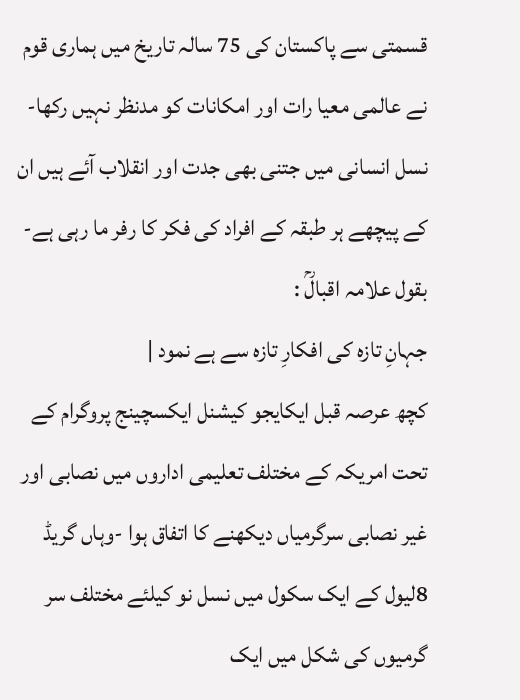قسمتی سے پاکستان کی 75 سالہ تاریخ میں ہماری قوم نے عالمی معیا رات اور امکانات کو مدنظر نہیں رکھا- نسل انسانی میں جتنی بھی جدت اور انقلاب آئے ہیں ان کے پیچھے ہر طبقہ کے افراد کی فکر کا رفر ما رہی ہے- بقول علامہ اقبالؒ :
جہانِ تازہ کی افکارِ تازہ سے ہے نمود |
کچھ عرصہ قبل ایکایجو کیشنل ایکسچینج پروگرام کے تحت امریکہ کے مختلف تعلیمی اداروں میں نصابی اور غیر نصابی سرگرمیاں دیکھنے کا اتفاق ہوا -وہاں گریڈ 8لیول کے ایک سکول میں نسل نو کیلئے مختلف سر گرمیوں کی شکل میں ایک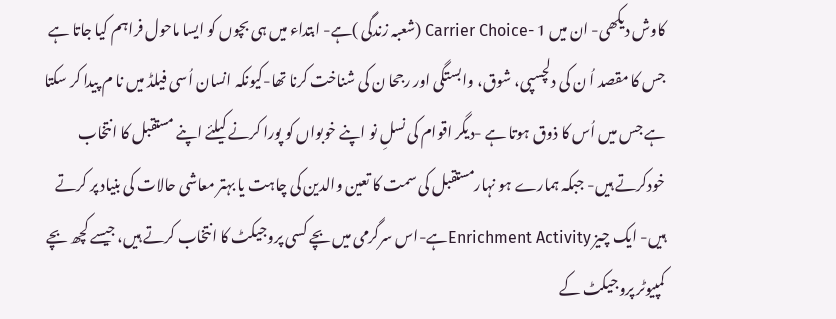کاوش دیکھی- ان میں 1 -Carrier Choice (شعبہ زندگی )ہے- ابتداء میں ہی بچوں کو ایسا ماحول فراہم کیا جاتا ہے جس کا مقصد اُ ن کی دلچسپی، شوق، وابستگی اور رجحا ن کی شناخت کرنا تھا-کیونکہ انسان اُسی فیلڈ میں نا م پیدا کر سکتا ہے جس میں اُس کا ذوق ہوتا ہے -دیگر اقوام کی نسلِ نو اپنے خوبواں کو پورا کرنے کیلئے اپنے مستقبل کا انتخاب خودکرتے ہیں- جبکہ ہمارے ہو نہارمستقبل کی سمت کا تعین والدین کی چاہت یا بہتر معاشی حالات کی بنیاد پر کرتے ہیں- ایک چیز Enrichment Activityہے-اس سرگرمی میں بچے کسی پروجیکٹ کا انتخاب کرتے ہیں، جیسے کچھ بچے کمپیوٹر پروجیکٹ کے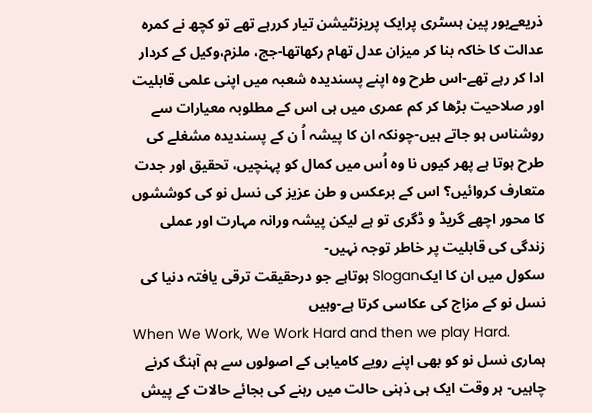ذریعےیور پین ہسٹری پرایک پریزنٹیشن تیار کررہے تھے تو کچھ نے کمرہ عدالت کا خاکہ بنا کر میزان عدل تھام رکھاتھا-جج، ملزم،وکیل کے کردار ادا کر رہے تھے-اس طرح وہ اپنے پسندیدہ شعبہ میں اپنی علمی قابلیت اور صلاحیت بڑھا کر کم عمری میں ہی اس کے مطلوبہ معیارات سے روشناس ہو جاتے ہیں-چونکہ ان کا پیشہ اُ ن کے پسندیدہ مشغلے کی طرح ہوتا ہے پھر کیوں نا وہ اُس میں کمال کو پہنچیں، تحقیق اور جدت متعارف کروائیں؟ اس کے برعکس و طن عزیز کی نسل نو کی کوششوں کا محور اچھے گریڈ و ڈگری تو ہے لیکن پیشہ ورانہ مہارت اور عملی زندگی کی قابلیت پر خاطر توجہ نہیں-
سکول میں ان کا ایکSlogan ہوتاہے جو درحقیقت ترقی یافتہ دنیا کی نسل نو کے مزاج کی عکاسی کرتا ہے-وہیں
When We Work, We Work Hard and then we play Hard.
ہماری نسل نو کو بھی اپنے رویے کامیابی کے اصولوں سے ہم آہنگ کرنے چاہیں- ہر وقت ایک ہی ذہنی حالت میں رہنے کی بجائے حالات کے پیش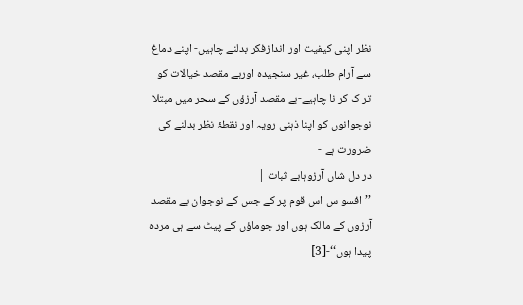نظر اپنی کیفیت اور اندازفکر بدلنے چاہیں- اپنے دماغ سے آرام طلب، غیر سنجیدہ اوربے مقصد خیالات کو تر ک کر نا چاہیے-بے مقصد آرزؤں کے سحر میں مبتلا نوجوانوں کو اپنا ذہنی رویہ اور نقطۂ نظر بدلنے کی ضرورت ہے -
در دل شاں آرزوہابے ثبات |
’’افسو س اس قوم پر کے جس کے نوجوان بے مقصد آرزوں کے مالک ہوں اور جوماؤں کے پیٹ سے ہی مردہ پیدا ہوں‘‘-[3]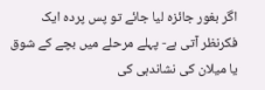اگر بغور جائزہ لیا جائے تو پس پردہ ایک فکرنظر آتی ہے- پہلے مرحلے میں بچے کے شوق یا میلان کی نشاندہی کی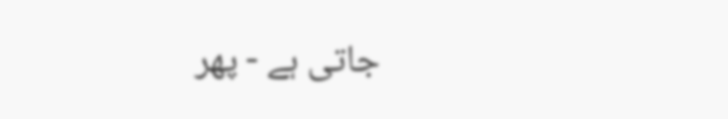جاتی ہے - پھر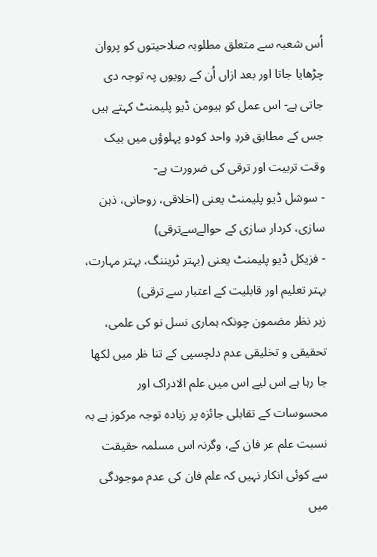اُس شعبہ سے متعلق مطلوبہ صلاحیتوں کو پروان چڑھایا جاتا اور بعد ازاں اُن کے رویوں پہ توجہ دی جاتی ہے- اس عمل کو ہیومن ڈیو پلیمنٹ کہتے ہیں جس کے مطابق فردِ واحد کودو پہلوؤں میں بیک وقت تربیت اور ترقی کی ضرورت ہے-
- سوشل ڈیو پلیمنٹ یعنی (اخلاقی، روحانی، ذہن سازی، کردار سازی کے حوالےسےترقی)
- فزیکل ڈیو پلیمنٹ یعنی (بہتر ٹریننگ، بہتر مہارت، بہتر تعلیم اور قابلیت کے اعتبار سے ترقی)
زیر نظر مضمون چونکہ ہماری نسل نو کی علمی، تحقیقی و تخلیقی عدم دلچسپی کے تنا ظر میں لکھا جا رہا ہے اس لیے اس میں علم الادراک اور محسوسات کے تقابلی جائزہ پر زیادہ توجہ مرکوز ہے بہ نسبت علم عر فان کے، وگرنہ اس مسلمہ حقیقت سے کوئی انکار نہیں کہ علم فان کی عدم موجودگی میں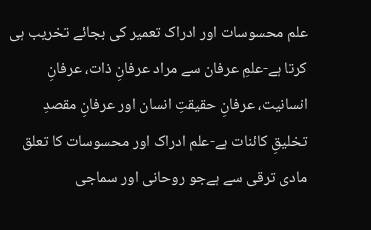علم محسوسات اور ادراک تعمیر کی بجائے تخریب ہی کرتا ہے-علمِ عرفان سے مراد عرفانِ ذات، عرفانِ انسانیت، عرفانِ حقیقتِ انسان اور عرفانِ مقصدِ تخلیقِ کائنات ہے-علم ادراک اور محسوسات کا تعلق مادی ترقی سے ہےجو روحانی اور سماجی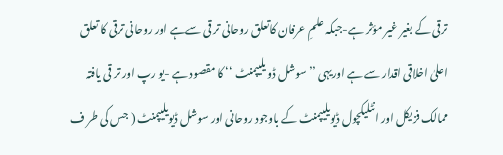ترقی کے بغیر غیر مؤثر ہے-جبکہ علمِ عرفان کاتعلق روحانی تر قی سےہے اور روحانی ترقی کا تعلق اعلیٰ اخلاقی اقدار سے ہے اوریہی ’’سوشل ڈو یلیپمنٹ ‘‘ کا مقصود ہے -یو رپ اور تر قی یافتہ ممالک فزیکل اور انٹلیکچول ڈیویلیپمنٹ کے باوجود روحانی اور سوشل ڈیویلیپمنٹ ( جس کی طر ف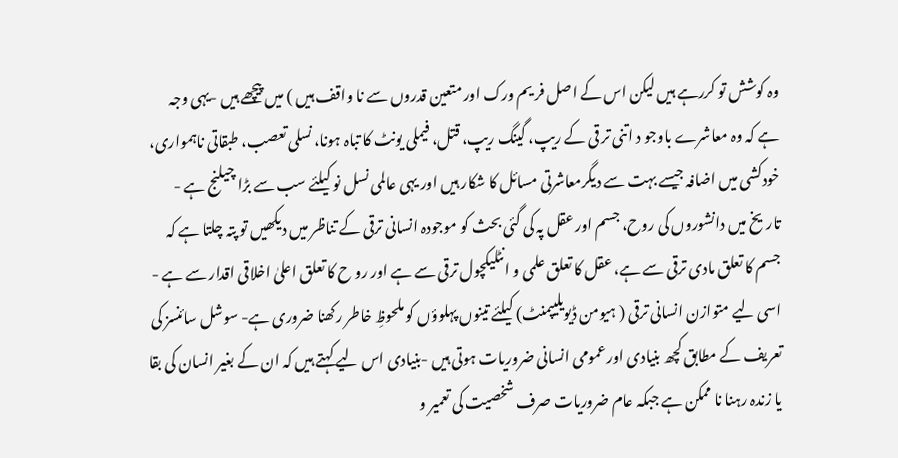وہ کوشش تو کررہے ہیں لیکن اس کے اصل فر یم ورک اور متعین قدروں سے نا واقف ہیں ) میں پیچھے ہیں -یہی وجہ ہے کہ وہ معاشرے باوجو د اتنی تر قی کے ریپ، گینگ ریپ، قتل، فیملی یونٹ کا تباہ ہونا، نسلی تعصب، طبقاتی ناہمواری، خودکشی میں اضافہ جیسے بہت سے دیگرمعاشرتی مسائل کا شکار ہیں اور یہی عالمی نسل نو کیلئے سب سے بڑا چیلنج ہے -
تاریخ میں دانشوروں کی روح، جسم اور عقل پہ کی گئی بحث کو موجودہ انسانی ترقی کے تناظر میں دیکھیں تو پتہ چلتا ہے کہ جسم کا تعلق مادی ترقی سے ہے، عقل کا تعلق علمی و انٹلیکچول ترقی سے ہے اور رو ح کا تعلق اعلیٰ اخلاقی اقدار سے ہے - اسی لیے متوازن انسانی ترقی ( ہیومن ڈیویلیپمنٹ) کیلئے تینوں پہلوؤں کو ملحوظِ خاطر رکھنا ضروری ہے- سوشل سائنسز کی تعریف کے مطابق کچھ بنیادی اور عمومی انسانی ضروریات ہوتی ہیں -بنیادی اس لیے کہتے ہیں کہ ان کے بغیر انسان کی بقا یا زندہ رہنا نا ممکن ہے جبکہ عام ضروریات صرف شخصیت کی تعمیر و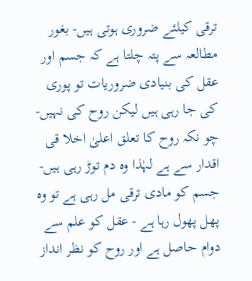ترقی کیلئے ضروری ہوتی ہیں- بغور مطالعہ سے پتہ چلتا ہے کہ جسم اور عقل کی بنیادی ضروریات تو پوری کی جا رہی ہیں لیکن روح کی نہیں- چو نکہ روح کا تعلق اعلیٰ اخلا قی اقدار سے ہے لہٰذا وہ دم توڑ رہی ہیں- جسم کو مادی ترقی مل رہی ہے تو وہ پھل پھول رہا ہے - عقل کو علم سے دوام حاصل ہے اور روح کو نظر انداز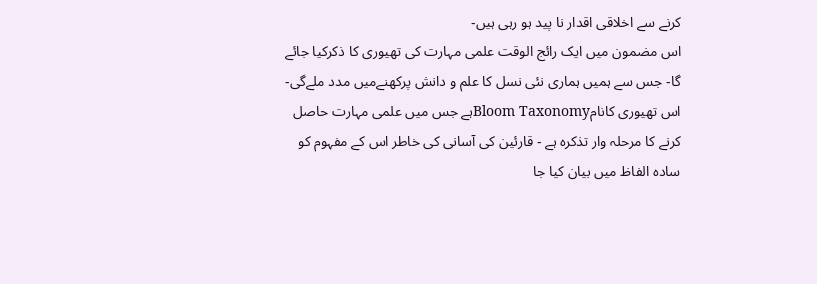کرنے سے اخلاقی اقدار نا پید ہو رہی ہیں-
اس مضمون میں ایک رائج الوقت علمی مہارت کی تھیوری کا ذکرکیا جائے گا- جس سے ہمیں ہماری نئی نسل کا علم و دانش پرکھنےمیں مدد ملےگی- اس تھیوری کانامBloom Taxonomyہے جس میں علمی مہارت حاصل کرنے کا مرحلہ وار تذکرہ ہے - قارئین کی آسانی کی خاطر اس کے مفہوم کو سادہ الفاظ میں بیان کیا جا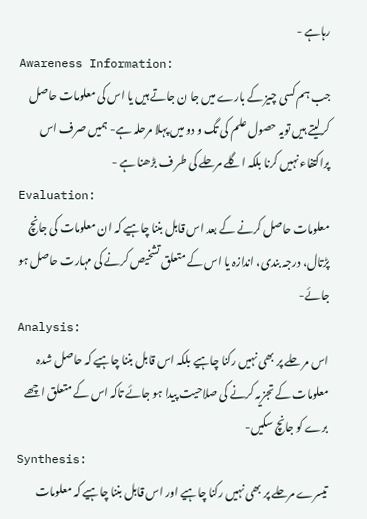رہاہے -
Awareness Information:
جب ہم کسی چیز کے بارے میں جا ن جاتے ہیں یا اس کی معلومات حاصل کرلیتے ہیں تویہ حصول علم کی تگ و دو میں پہلا مرحلہ ہے- ہمیں صرف اس پراکتفاء نہیں کرنا بلکہ اگلے مرحلے کی طر ف بڑھنا ہے -
Evaluation:
معلومات حاصل کرنے کے بعد اس قابل بننا چاہیے کہ ان معلومات کی جانچ پڑتال، درجہ بندی، اندازہ یا اس کے متعلق تشخیص کرنے کی مہارت حاصل ہو جائے-
Analysis:
اس مر حلے پر بھی نہیں رکنا چاہیے بلکہ اس قابل بننا چاہیے کہ حاصل شدہ معلومات کے تجزیہ کرنے کی صلاحیت پیدا ہو جائے تاکہ اس کے متعلق اچھے برے کو جانچ سکیں-
Synthesis:
تیسرے مرحلے پر بھی نہیں رکنا چاہیے اور اس قابل بننا چاہیے کہ معلومات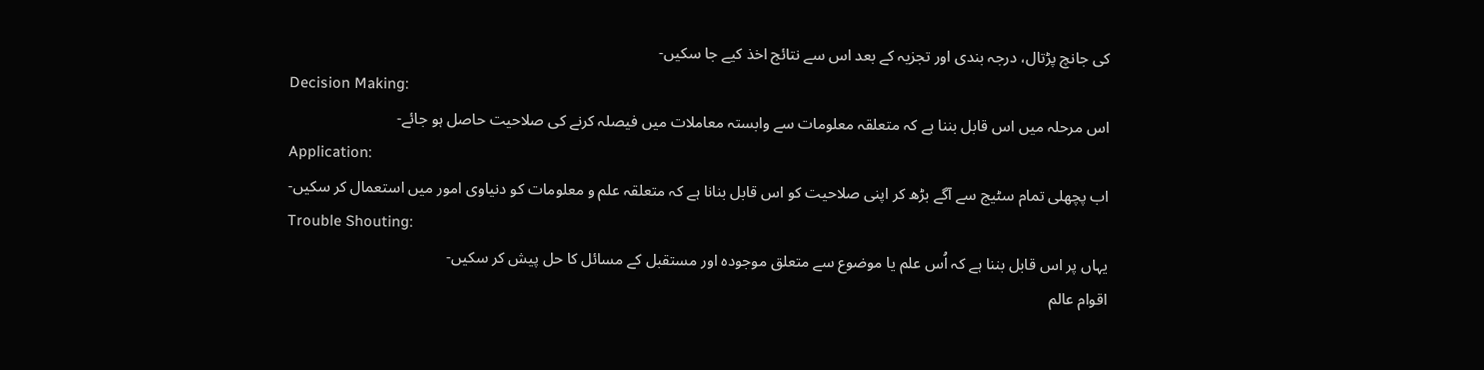کی جانچ پڑتال، درجہ بندی اور تجزیہ کے بعد اس سے نتائج اخذ کیے جا سکیں-
Decision Making:
اس مرحلہ میں اس قابل بننا ہے کہ متعلقہ معلومات سے وابستہ معاملات میں فیصلہ کرنے کی صلاحیت حاصل ہو جائے-
Application:
اب پچھلی تمام سٹیج سے آگے بڑھ کر اپنی صلاحیت کو اس قابل بنانا ہے کہ متعلقہ علم و معلومات کو دنیاوی امور میں استعمال کر سکیں-
Trouble Shouting:
یہاں پر اس قابل بننا ہے کہ اُس علم یا موضوع سے متعلق موجودہ اور مستقبل کے مسائل کا حل پیش کر سکیں-
اقوام عالم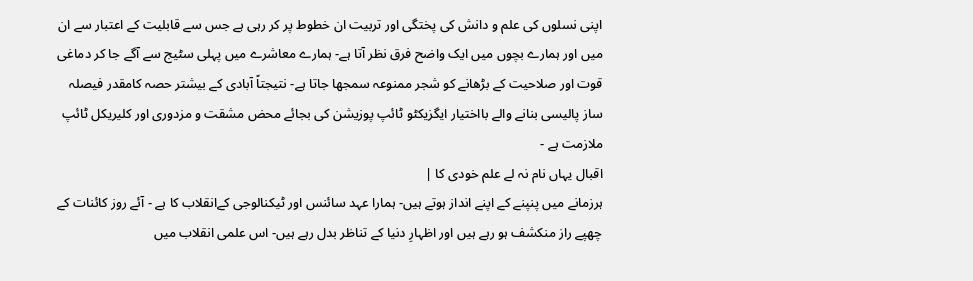اپنی نسلوں کی علم و دانش کی پختگی اور تربیت ان خطوط پر کر رہی ہے جس سے قابلیت کے اعتبار سے ان میں اور ہمارے بچوں میں ایک واضح فرق نظر آتا ہے- ہمارے معاشرے میں پہلی سٹیج سے آگے جا کر دماغی قوت اور صلاحیت کے بڑھانے کو شجر ممنوعہ سمجھا جاتا ہے- نتیجتاً آبادی کے بیشتر حصہ کامقدر فیصلہ ساز پالیسی بنانے والے بااختیار ایگزیکٹو ٹائپ پوزیشن کی بجائے محض مشقت و مزدوری اور کلیریکل ٹائپ ملازمت ہے -
اقبال یہاں نام نہ لے علم خودی کا |
ہرزمانے میں پنپنے کے اپنے انداز ہوتے ہیں- ہمارا عہد سائنس اور ٹیکنالوجی کےانقلاب کا ہے - آئے روز کائنات کے چھپے راز منکشف ہو رہے ہیں اور اظہارِ دنیا کے تناظر بدل رہے ہیں- اس علمی انقلاب میں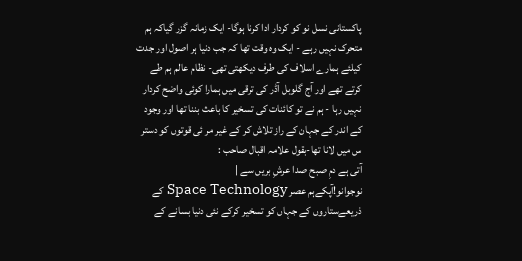پاکستانی نسل نو کو کردار ادا کرنا ہوگا- ایک زمانہ گزر گیاکہ ہم متحرک نہیں رہے - ایک وہ وقت تھا کہ جب دنیا ہر اصول اور جدت کیلئے ہمارے اسلاف کی طرف دیکھتی تھی- نظام عالم ہم طے کرتے تھے اور آج گلوبل آڈر کی ترقی میں ہمارا کوئی واضح کردار نہیں رہا - ہم نے تو کائنات کی تسخیر کا باعث بننا تھا اور وجود کے اندر کے جہان کے راز تلاش کر کے غیر مر ئی قوتوں کو دستر س میں لانا تھا-بقول علامہ اقبال صاحب :
آتی ہے دمِ صبح صدا عرشِ بریں سے |
نوجوانو!آپکےہم عصر Space Technology کے ذریعےستاروں کے جہاں کو تسخیر کرکے نئی دنیا بسانے کے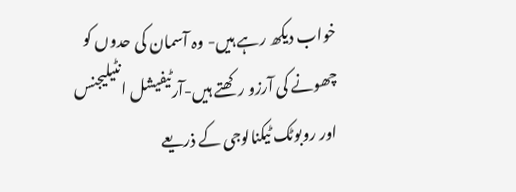خواب دیکھ رہے ہیں- وہ آسمان کی حدوں کو چھونے کی آرزو رکھتے ہیں-آرٹیفیشل انٹیلیجنس اور روبوٹک ٹیکنالوجی کے ذریعے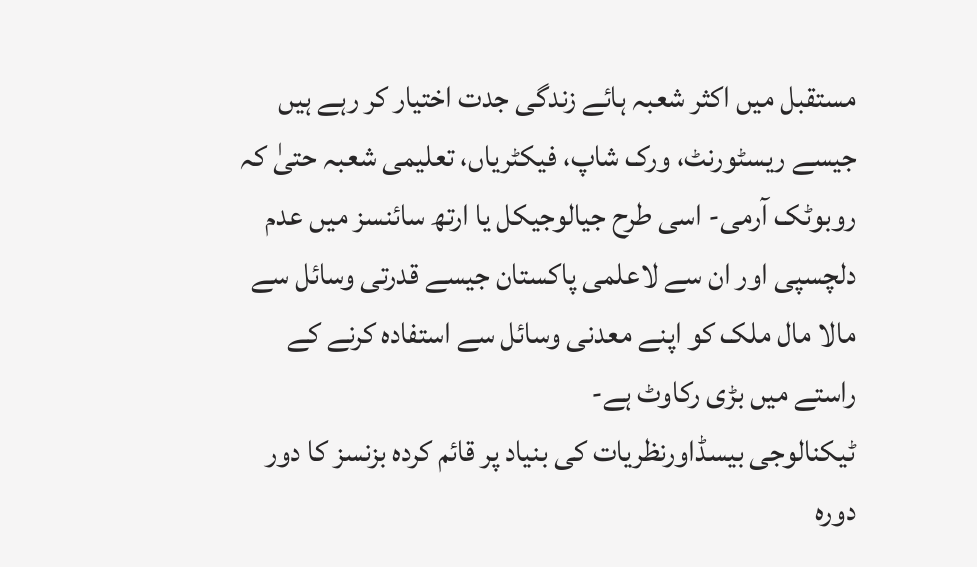مستقبل میں اکثر شعبہ ہائے زندگی جدت اختیار کر رہے ہیں جیسے ریسٹورنٹ، ورک شاپ، فیکٹریاں، تعلیمی شعبہ حتیٰ کہ روبوٹک آرمی- اسی طرح جیالوجیکل یا ارتھ سائنسز میں عدم دلچسپی اور ان سے لاعلمی پاکستان جیسے قدرتی وسائل سے مالا مال ملک کو اپنے معدنی وسائل سے استفادہ کرنے کے راستے میں بڑی رکاوٹ ہے-
ٹیکنالوجی بیسڈاورنظریات کی بنیاد پر قائم کردہ بزنسز کا دور دورہ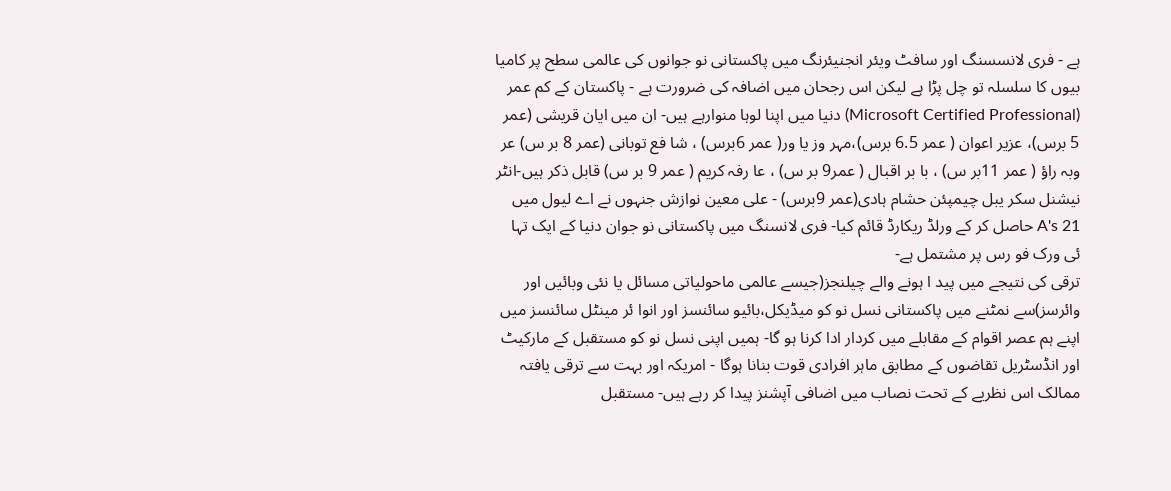ہے - فری لانسسنگ اور سافٹ ویئر انجنیئرنگ میں پاکستانی نو جوانوں کی عالمی سطح پر کامیا بیوں کا سلسلہ تو چل پڑا ہے لیکن اس رجحان میں اضافہ کی ضرورت ہے - پاکستان کے کم عمر (Microsoft Certified Professional) دنیا میں اپنا لوہا منوارہے ہیں- ان میں ایان قریشی (عمر 5 برس)، عزیر اعوان ( عمر 6.5 برس)،مہر وز یا ور( عمر 6برس) ، شا فع توبانی (عمر 8 بر س) عر وبہ راؤ ( عمر 11بر س) ، با بر اقبال ( عمر9 بر س) ، عا رفہ کریم ( عمر 9 بر س) قابل ذکر ہیں-انٹر نیشنل سکر یبل چیمپئن حشام ہادی(عمر 9برس) - علی معین نوازش جنہوں نے اے لیول میں 21 A's حاصل کر کے ورلڈ ریکارڈ قائم کیا- فری لانسنگ میں پاکستانی نو جوان دنیا کے ایک تہا ئی ورک فو رس پر مشتمل ہے-
ترقی کی نتیجے میں پید ا ہونے والے چیلنجز(جیسے عالمی ماحولیاتی مسائل یا نئی وبائیں اور وائرسز)سے نمٹنے میں پاکستانی نسل نو کو میڈیکل،بائیو سائنسز اور انوا ئر مینٹل سائنسز میں اپنے ہم عصر اقوام کے مقابلے میں کردار ادا کرنا ہو گا- ہمیں اپنی نسل نو کو مستقبل کے مارکیٹ اور انڈسٹریل تقاضوں کے مطابق ماہر افرادی قوت بنانا ہوگا - امریکہ اور بہت سے ترقی یافتہ ممالک اس نظریے کے تحت نصاب میں اضافی آپشنز پیدا کر رہے ہیں- مستقبل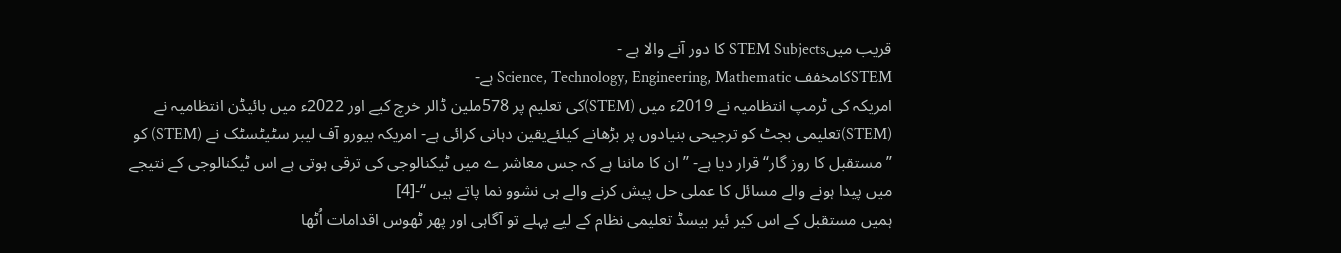قریب میںSTEM Subjects کا دور آنے والا ہے -
STEMکامخفف Science, Technology, Engineering, Mathematic ہے-
امریکہ کی ٹرمپ انتظامیہ نے 2019ء میں (STEM)کی تعلیم پر 578ملین ڈالر خرچ کیے اور 2022ء میں بائیڈن انتظامیہ نے (STEM)تعلیمی بجٹ کو ترجیحی بنیادوں پر بڑھانے کیلئےیقین دہانی کرائی ہے- امریکہ بیورو آف لیبر سٹیٹسٹک نے (STEM) کو ’’مستقبل کا روز گار‘‘ قرار دیا ہے- ’’ان کا ماننا ہے کہ جس معاشر ے میں ٹیکنالوجی کی ترقی ہوتی ہے اس ٹیکنالوجی کے نتیجے میں پیدا ہونے والے مسائل کا عملی حل پیش کرنے والے ہی نشوو نما پاتے ہیں ‘‘-[4]
ہمیں مستقبل کے اس کیر ئیر بیسڈ تعلیمی نظام کے لیے پہلے تو آگاہی اور پھر ٹھوس اقدامات اُٹھا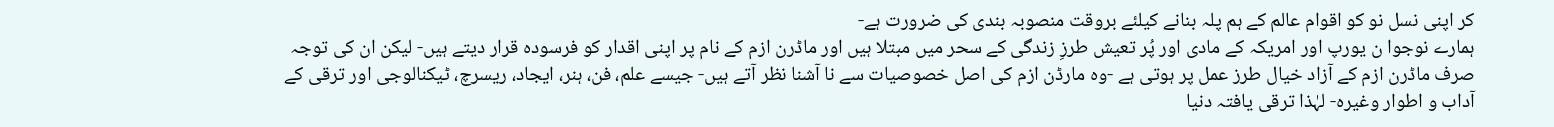کر اپنی نسل نو کو اقوام عالم کے ہم پلہ بنانے کیلئے بروقت منصوبہ بندی کی ضرورت ہے-
ہمارے نوجوا ن یورپ اور امریکہ کے مادی اور پُر تعیش طرزِ زندگی کے سحر میں مبتلا ہیں اور ماڈرن ازم کے نام پر اپنی اقدار کو فرسودہ قرار دیتے ہیں- لیکن ان کی توجہ صرف ماڈرن ازم کے آزاد خیال طرز عمل پر ہوتی ہے -وہ مارڈن ازم کی اصل خصوصیات سے نا آشنا نظر آتے ہیں- جیسے علم، فن، ہنر، ایجاد، ریسرچ، ٹیکنالوجی اور ترقی کے آداب و اطوار وغیرہ- لہٰذا ترقی یافتہ دنیا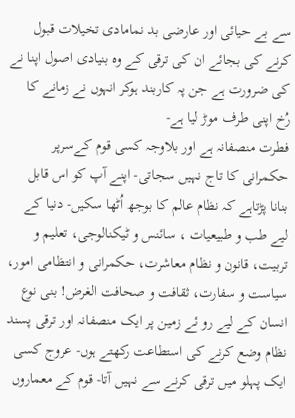سے بے حیائی اور عارضی بد نمامادی تخیلات قبول کرنے کی بجائے ان کی ترقی کے وہ بنیادی اصول اپنا نے کی ضرورت ہے جن پہ کاربند ہوکر انہوں نے زمانے کا رُخ اپنی طرف موڑ لیا ہے-
فطرت منصفانہ ہے اور بلاوجہ کسی قوم کےسرپر حکمرانی کا تاج نہیں سجاتی- اپنے آپ کو اس قابل بنانا پڑتاہے کہ نظام عالم کا بوجھ اُٹھا سکیں- دنیا کے لیے طب و طبیعیات ، سائنس و ٹیکنالوجی، تعلیم و تربیت، قانون و نظام معاشرت، حکمرانی و انتظامی امور، سیاست و سفارت، ثقافت و صحافت الغرض! بنی نوع انسان کے لیے رو ئے زمین پر ایک منصفانہ اور ترقی پسند نظام وضع کرنے کی استطاعت رکھتے ہوں- عروج کسی ایک پہلو میں ترقی کرنے سے نہیں آتا- قوم کے معماروں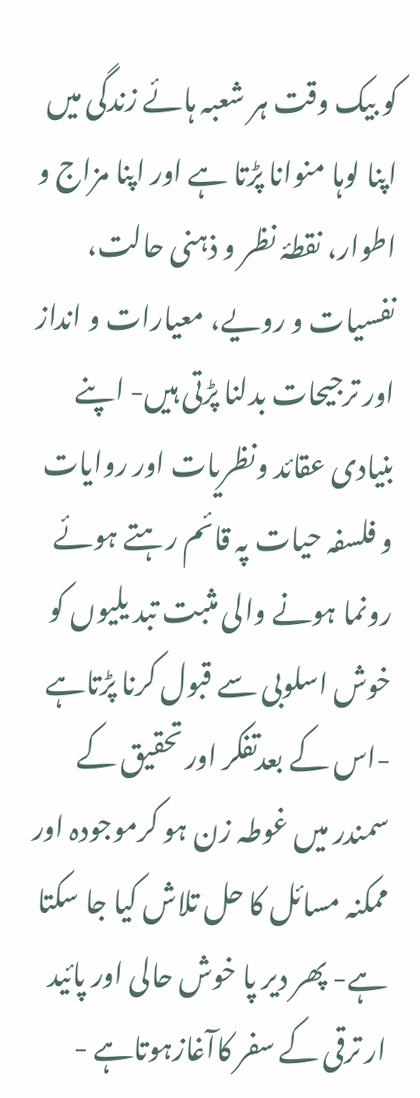کو بیک وقت ہر شعبہ ہائے زندگی میں اپنا لوہا منوانا پڑتا ہے اور اپنا مزاج و اطوار، نقطۂ نظر و ذہنی حالت، نفسیات و رویے، معیارات و انداز اور ترجیحات بدلنا پڑتی ہیں- اپنے بنیادی عقائد ونظریات اور روایات و فلسفہ حیات پہ قائم رہتے ہوئے رونما ہونے والی مثبت تبد یلیوں کو خوش اسلوبی سے قبول کرنا پڑتاہے -اس کے بعدتفکر اور تحقیق کے سمندر میں غوطہ زن ہو کرموجودہ اور ممکنہ مسائل کا حل تلاش کیا جا سکتا ہے- پھر دیر پا خوش حالی اور پائید ار ترقی کے سفر کاآغازہوتاہے -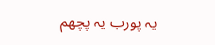یہ پورب یہ پچھم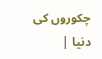چکوروں کی دنیا |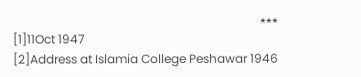٭٭٭
[1]11Oct 1947
[2]Address at Islamia College Peshawar 1946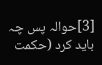[3]حوالہ پس چہ باید کرد (حکمت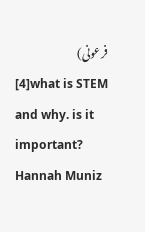فرعونی)
[4]what is STEM and why. is it important? Hannah Muniz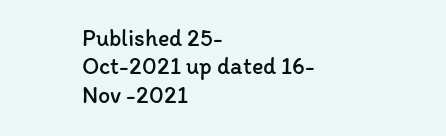Published 25-Oct-2021 up dated 16-Nov -2021